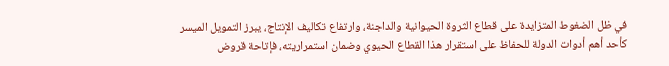في ظل الضغوط المتزايدة على قطاع الثروة الحيوانية والداجنة، وارتفاع تكاليف الإنتاج، يبرز التمويل الميسر كأحد أهم أدوات الدولة للحفاظ على استقرار هذا القطاع الحيوي وضمان استمراريته، فإتاحة قروض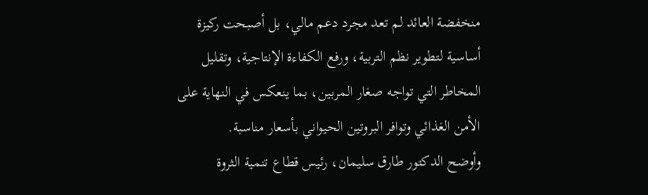منخفضة العائد لم تعد مجرد دعم مالي، بل أصبحت ركيزة أساسية لتطوير نظم التربية، ورفع الكفاءة الإنتاجية، وتقليل المخاطر التي تواجه صغار المربين، بما ينعكس في النهاية على الأمن الغذائي وتوافر البروتين الحيواني بأسعار مناسبة.
وأوضح الدكتور طارق سليمان، رئيس قطاع تنمية الثروة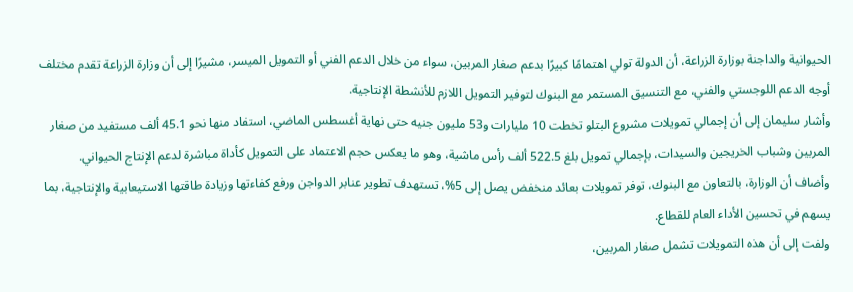الحيوانية والداجنة بوزارة الزراعة، أن الدولة تولي اهتمامًا كبيرًا بدعم صغار المربين، سواء من خلال الدعم الفني أو التمويل الميسر، مشيرًا إلى أن وزارة الزراعة تقدم مختلف أوجه الدعم اللوجستي والفني، مع التنسيق المستمر مع البنوك لتوفير التمويل اللازم للأنشطة الإنتاجية.
وأشار سليمان إلى أن إجمالي تمويلات مشروع البتلو تخطت 10 مليارات و53 مليون جنيه حتى نهاية أغسطس الماضي، استفاد منها نحو 45.1 ألف مستفيد من صغار المربين وشباب الخريجين والسيدات، بإجمالي تمويل بلغ 522.5 ألف رأس ماشية، وهو ما يعكس حجم الاعتماد على التمويل كأداة مباشرة لدعم الإنتاج الحيواني.
وأضاف أن الوزارة، بالتعاون مع البنوك، توفر تمويلات بعائد منخفض يصل إلى 5%، تستهدف تطوير عنابر الدواجن ورفع كفاءتها وزيادة طاقتها الاستيعابية والإنتاجية، بما يسهم في تحسين الأداء العام للقطاع.
ولفت إلى أن هذه التمويلات تشمل صغار المربين،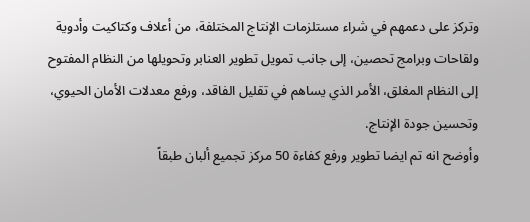وتركز على دعمهم في شراء مستلزمات الإنتاج المختلفة، من أعلاف وكتاكيت وأدوية ولقاحات وبرامج تحصين، إلى جانب تمويل تطوير العنابر وتحويلها من النظام المفتوح إلى النظام المغلق، الأمر الذي يساهم في تقليل الفاقد، ورفع معدلات الأمان الحيوي، وتحسين جودة الإنتاج.
وأوضح انه تم ايضا تطوير ورفع كفاءة 50 مركز تجميع ألبان طبقاً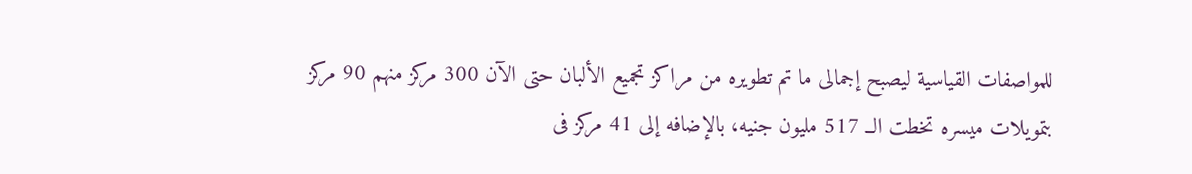للمواصفات القياسية ليصبح إجمالى ما تم تطويره من مراكز تجميع الألبان حتى الآن 300 مركز منهم 90 مركز بتمويلات ميسره تخطت الــ 517 مليون جنيه، بالإضافه إلى 41 مركز فى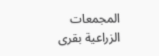المجمعات الزراعية بقرى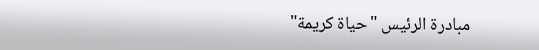مبادرة الرئيس "حياة كريمة"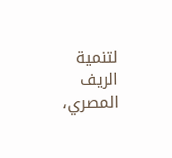لتنمية الريف المصري،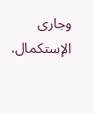وجارى الإستكمال.